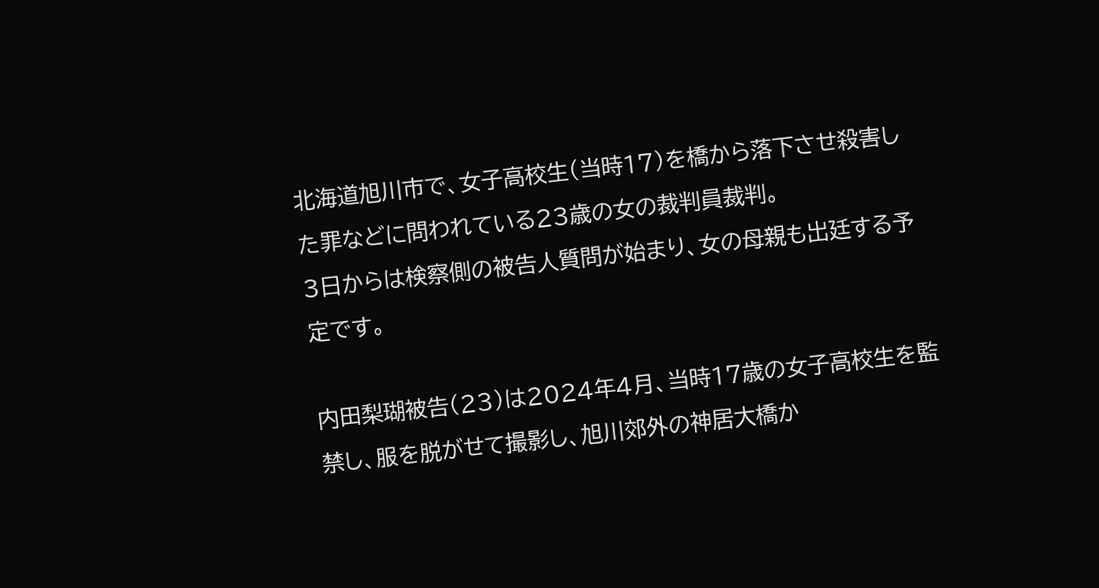北海道旭川市で、女子高校生(当時17)を橋から落下させ殺害した罪などに問われている23歳の女の裁判員裁判。
3日からは検察側の被告人質問が始まり、女の母親も出廷する予定です。

内田梨瑚被告(23)は2024年4月、当時17歳の女子高校生を監禁し、服を脱がせて撮影し、旭川郊外の神居大橋か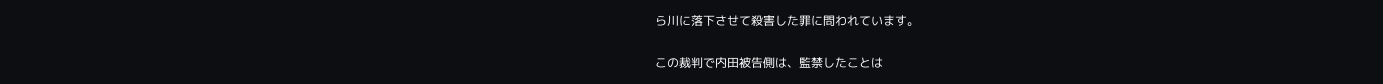ら川に落下させて殺害した罪に問われています。

この裁判で内田被告側は、監禁したことは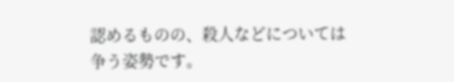認めるものの、殺人などについては争う姿勢です。